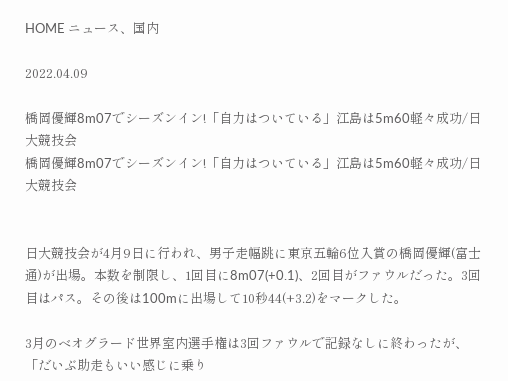HOME ニュース、国内

2022.04.09

橋岡優輝8m07でシーズンイン!「自力はついている」江島は5m60軽々成功/日大競技会
橋岡優輝8m07でシーズンイン!「自力はついている」江島は5m60軽々成功/日大競技会


日大競技会が4月9日に行われ、男子走幅跳に東京五輪6位入賞の橋岡優輝(富士通)が出場。本数を制限し、1回目に8m07(+0.1)、2回目がファウルだった。3回目はパス。その後は100mに出場して10秒44(+3.2)をマークした。

3月のベオグラード世界室内選手権は3回ファウルで記録なしに終わったが、「だいぶ助走もいい感じに乗り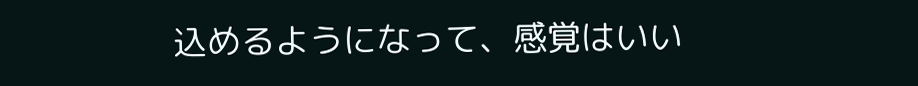込めるようになって、感覚はいい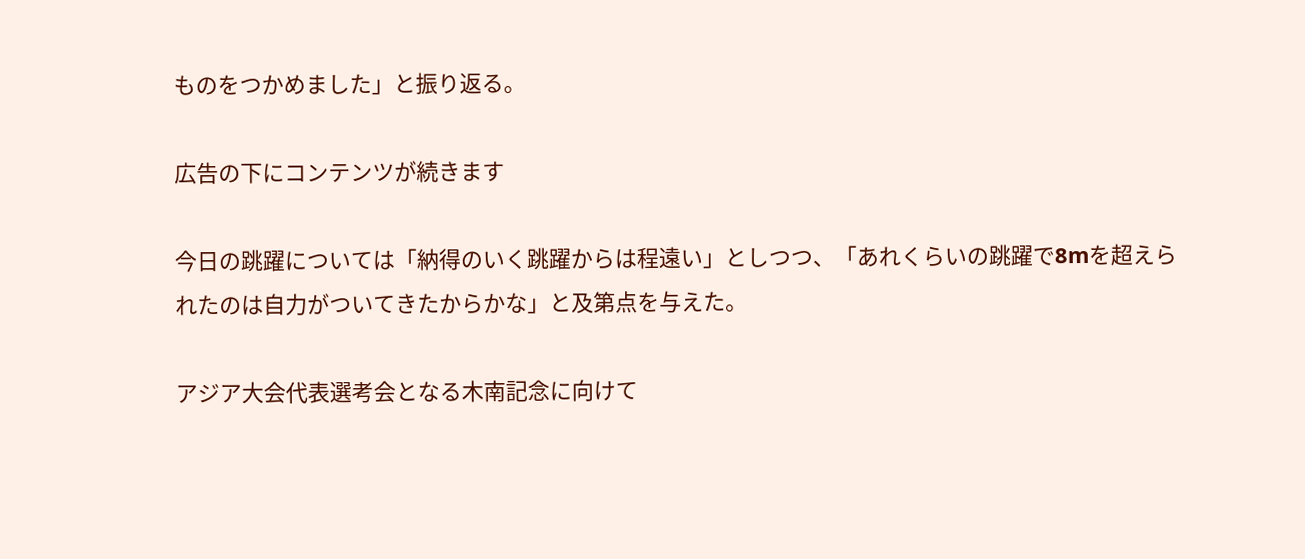ものをつかめました」と振り返る。

広告の下にコンテンツが続きます

今日の跳躍については「納得のいく跳躍からは程遠い」としつつ、「あれくらいの跳躍で8mを超えられたのは自力がついてきたからかな」と及第点を与えた。

アジア大会代表選考会となる木南記念に向けて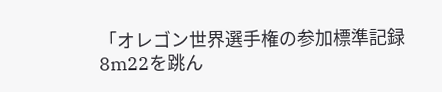「オレゴン世界選手権の参加標準記録8m22を跳ん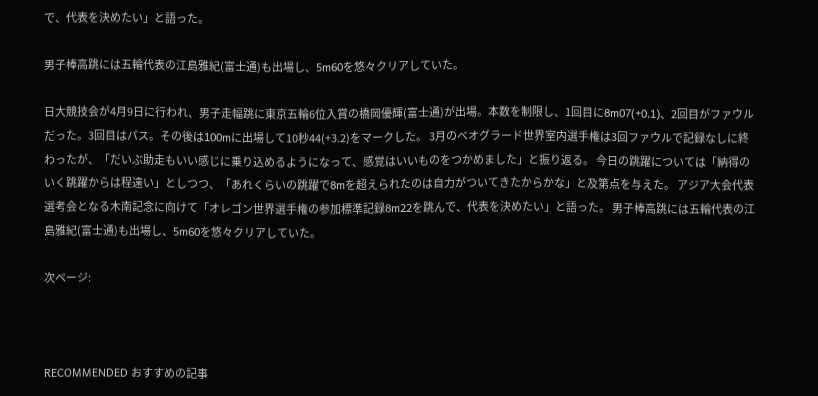で、代表を決めたい」と語った。

男子棒高跳には五輪代表の江島雅紀(富士通)も出場し、5m60を悠々クリアしていた。

日大競技会が4月9日に行われ、男子走幅跳に東京五輪6位入賞の橋岡優輝(富士通)が出場。本数を制限し、1回目に8m07(+0.1)、2回目がファウルだった。3回目はパス。その後は100mに出場して10秒44(+3.2)をマークした。 3月のベオグラード世界室内選手権は3回ファウルで記録なしに終わったが、「だいぶ助走もいい感じに乗り込めるようになって、感覚はいいものをつかめました」と振り返る。 今日の跳躍については「納得のいく跳躍からは程遠い」としつつ、「あれくらいの跳躍で8mを超えられたのは自力がついてきたからかな」と及第点を与えた。 アジア大会代表選考会となる木南記念に向けて「オレゴン世界選手権の参加標準記録8m22を跳んで、代表を決めたい」と語った。 男子棒高跳には五輪代表の江島雅紀(富士通)も出場し、5m60を悠々クリアしていた。

次ページ:



RECOMMENDED おすすめの記事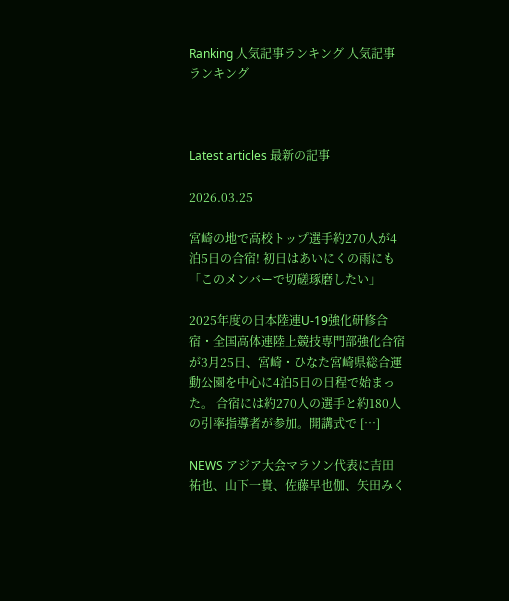Ranking 人気記事ランキング 人気記事ランキング



Latest articles 最新の記事

2026.03.25

宮崎の地で高校トップ選手約270人が4泊5日の合宿! 初日はあいにくの雨にも「このメンバーで切磋琢磨したい」

2025年度の日本陸連U-19強化研修合宿・全国高体連陸上競技専門部強化合宿が3月25日、宮崎・ひなた宮崎県総合運動公園を中心に4泊5日の日程で始まった。 合宿には約270人の選手と約180人の引率指導者が参加。開講式で […]

NEWS アジア大会マラソン代表に吉田祐也、山下一貴、佐藤早也伽、矢田みく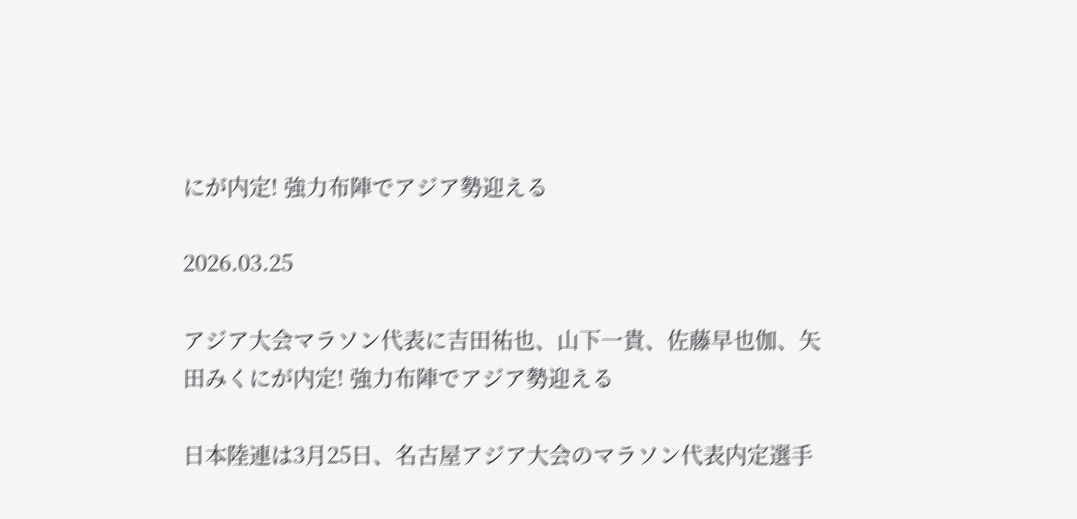にが内定! 強力布陣でアジア勢迎える

2026.03.25

アジア大会マラソン代表に吉田祐也、山下一貴、佐藤早也伽、矢田みくにが内定! 強力布陣でアジア勢迎える

日本陸連は3月25日、名古屋アジア大会のマラソン代表内定選手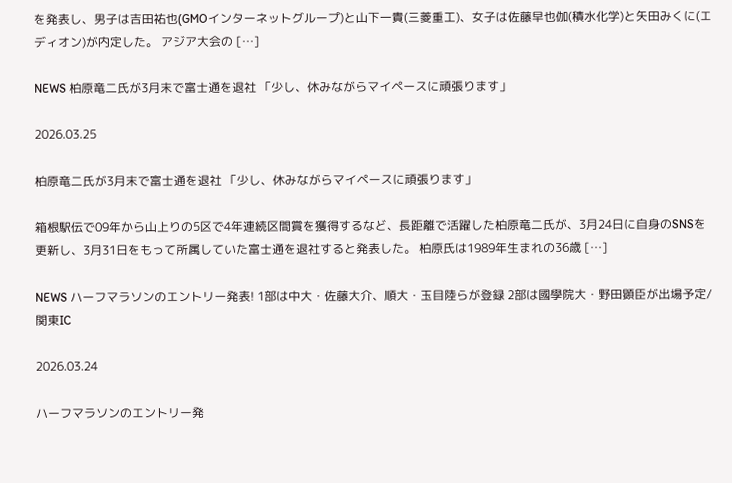を発表し、男子は吉田祐也(GMOインターネットグループ)と山下一貴(三菱重工)、女子は佐藤早也伽(積水化学)と矢田みくに(エディオン)が内定した。 アジア大会の […]

NEWS 柏原竜二氏が3月末で富士通を退社 「少し、休みながらマイペースに頑張ります」

2026.03.25

柏原竜二氏が3月末で富士通を退社 「少し、休みながらマイペースに頑張ります」

箱根駅伝で09年から山上りの5区で4年連続区間賞を獲得するなど、長距離で活躍した柏原竜二氏が、3月24日に自身のSNSを更新し、3月31日をもって所属していた富士通を退社すると発表した。 柏原氏は1989年生まれの36歳 […]

NEWS ハーフマラソンのエントリー発表! 1部は中大・佐藤大介、順大・玉目陸らが登録 2部は國學院大・野田顕臣が出場予定/関東IC

2026.03.24

ハーフマラソンのエントリー発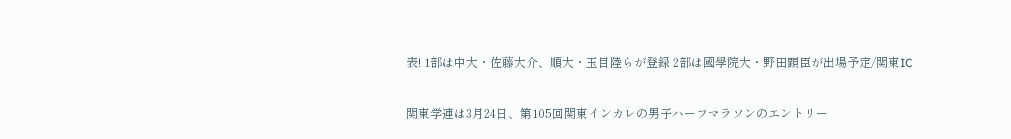表! 1部は中大・佐藤大介、順大・玉目陸らが登録 2部は國學院大・野田顕臣が出場予定/関東IC

関東学連は3月24日、第105回関東インカレの男子ハーフマラソンのエントリー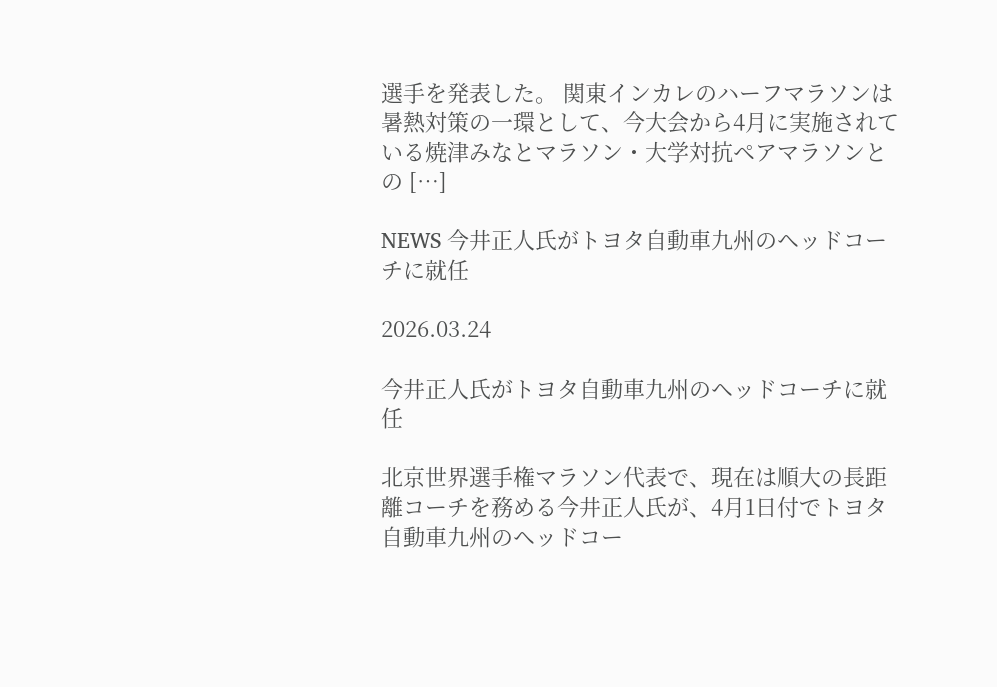選手を発表した。 関東インカレのハーフマラソンは暑熱対策の一環として、今大会から4月に実施されている焼津みなとマラソン・大学対抗ペアマラソンとの […]

NEWS 今井正人氏がトヨタ自動車九州のヘッドコーチに就任

2026.03.24

今井正人氏がトヨタ自動車九州のヘッドコーチに就任

北京世界選手権マラソン代表で、現在は順大の長距離コーチを務める今井正人氏が、4月1日付でトヨタ自動車九州のヘッドコー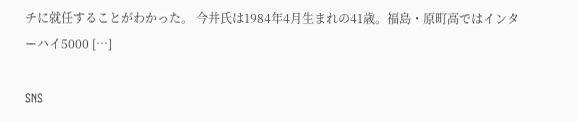チに就任することがわかった。 今井氏は1984年4月生まれの41歳。福島・原町高ではインターハイ5000 […]

SNS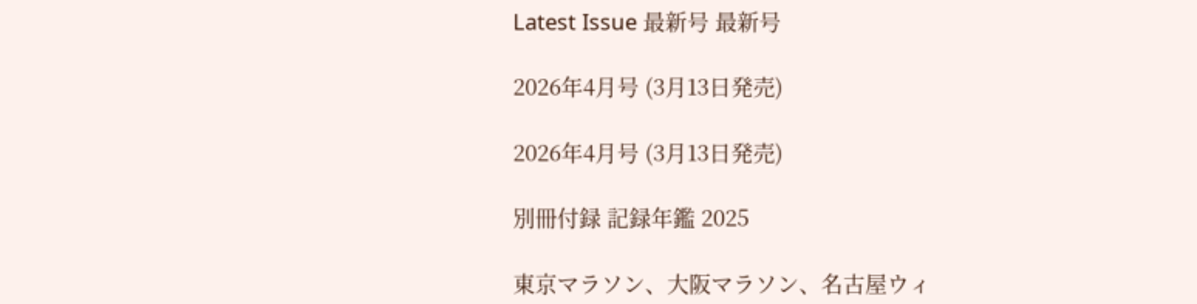Latest Issue 最新号 最新号

2026年4月号 (3月13日発売)

2026年4月号 (3月13日発売)

別冊付録 記録年鑑 2025

東京マラソン、大阪マラソン、名古屋ウィ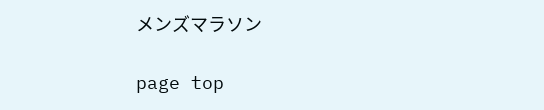メンズマラソン

page top